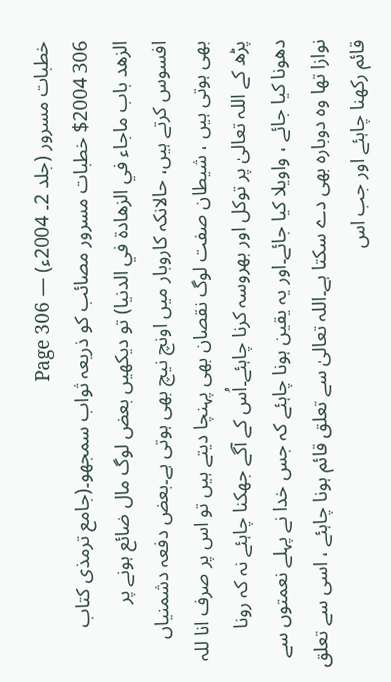خطبات مسرور (جلد 2۔ 2004ء) — Page 306
306 $2004 خطبات مسرور مصائب کو ذریعہ ثواب سمجھو۔(جامع ترمذی کتاب الزهد باب ماجاء في الزهادة في الدنيا) تو دیکھیں بعض لوگ مال ضائع ہونے پر افسوس کرتے ہیں، حالانکہ کاروبار میں اونچ نیچ بھی ہوتی ہے۔بعض دفعہ دشمنیاں بھی ہوتی ہیں ، شیطان صفت لوگ نقصان بھی پہنچا دیتے ہیں تو اس پر صرف انا للہ پڑھ کے اللہ تعالیٰ پر توکل اور بھروسہ کرنا چاہئے۔اُس کے آگے جھکنا چاہئے نہ کہ رونا دھونا کیا جائے ، واویلا کیا جائے۔اور یہ یقین ہونا چاہئے کہ جس خدا نے پہلے نعمتوں سے نوازا تھا وہ دوبارہ بھی دے سکتا ہے۔اللہ تعالیٰ سے تعلق قائم ہونا چاہئے ، اسی سے تعلق قائم رکھنا چاہئے اور جب اس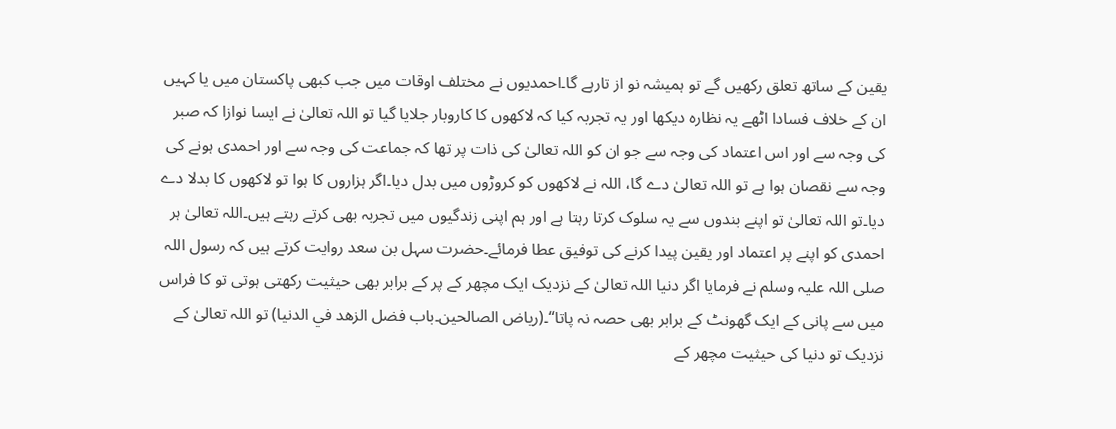یقین کے ساتھ تعلق رکھیں گے تو ہمیشہ نو از تارہے گا۔احمدیوں نے مختلف اوقات میں جب کبھی پاکستان میں یا کہیں ان کے خلاف فسادا اٹھے یہ نظارہ دیکھا اور یہ تجربہ کیا کہ لاکھوں کا کاروبار جلایا گیا تو اللہ تعالیٰ نے ایسا نوازا کہ صبر کی وجہ سے اور اس اعتماد کی وجہ سے جو ان کو اللہ تعالیٰ کی ذات پر تھا کہ جماعت کی وجہ سے اور احمدی ہونے کی وجہ سے نقصان ہوا ہے تو اللہ تعالیٰ دے گا، اللہ نے لاکھوں کو کروڑوں میں بدل دیا۔اگر ہزاروں کا ہوا تو لاکھوں کا بدلا دے دیا۔تو اللہ تعالیٰ تو اپنے بندوں سے یہ سلوک کرتا رہتا ہے اور ہم اپنی زندگیوں میں تجربہ بھی کرتے رہتے ہیں۔اللہ تعالیٰ ہر احمدی کو اپنے پر اعتماد اور یقین پیدا کرنے کی توفیق عطا فرمائے۔حضرت سہل بن سعد روایت کرتے ہیں کہ رسول اللہ صلی اللہ علیہ وسلم نے فرمایا اگر دنیا اللہ تعالیٰ کے نزدیک ایک مچھر کے پر کے برابر بھی حیثیت رکھتی ہوتی تو کا فراس میں سے پانی کے ایک گھونٹ کے برابر بھی حصہ نہ پاتا“۔(ریاض الصالحین۔باب فضل الزهد في الدنيا) تو اللہ تعالیٰ کے نزدیک تو دنیا کی حیثیت مچھر کے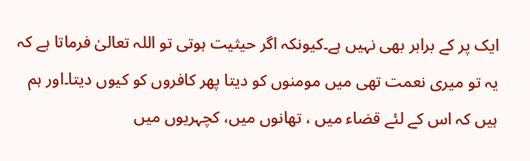ایک پر کے برابر بھی نہیں ہے۔کیونکہ اگر حیثیت ہوتی تو اللہ تعالیٰ فرماتا ہے کہ یہ تو میری نعمت تھی میں مومنوں کو دیتا پھر کافروں کو کیوں دیتا۔اور ہم ہیں کہ اس کے لئے قضاء میں ، تھانوں میں، کچہریوں میں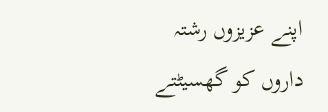اپنے عزیزوں رشتہ داروں کو گھسیٹتے